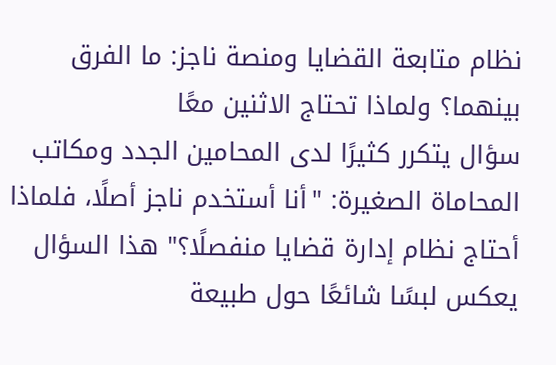نظام متابعة القضايا ومنصة ناجز: ما الفرق بينهما؟ ولماذا تحتاج الاثنين معًا
سؤال يتكرر كثيرًا لدى المحامين الجدد ومكاتب المحاماة الصغيرة: "أنا أستخدم ناجز أصلًا، فلماذا أحتاج نظام إدارة قضايا منفصلًا؟" هذا السؤال يعكس لبسًا شائعًا حول طبيعة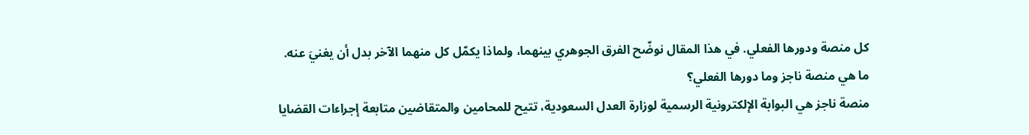كل منصة ودورها الفعلي. في هذا المقال نوضّح الفرق الجوهري بينهما، ولماذا يكمّل كل منهما الآخر بدل أن يغنيَ عنه.
ما هي منصة ناجز وما دورها الفعلي؟
منصة ناجز هي البوابة الإلكترونية الرسمية لوزارة العدل السعودية، تتيح للمحامين والمتقاضين متابعة إجراءات القضايا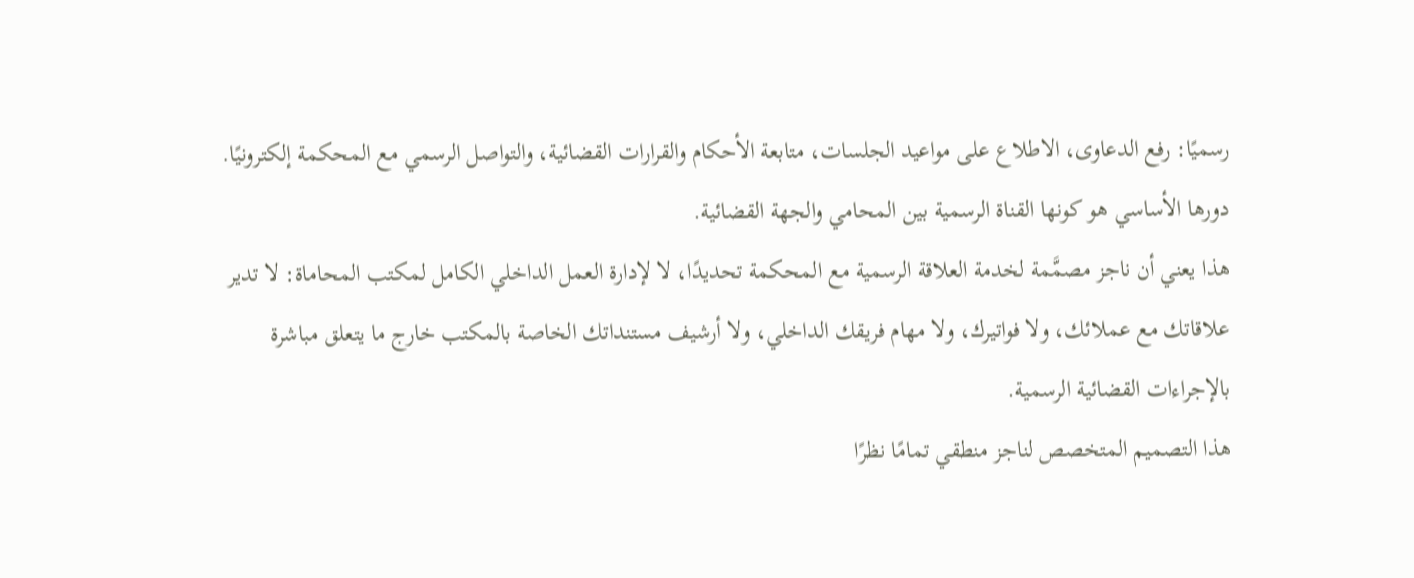رسميًا: رفع الدعاوى، الاطلاع على مواعيد الجلسات، متابعة الأحكام والقرارات القضائية، والتواصل الرسمي مع المحكمة إلكترونيًا. دورها الأساسي هو كونها القناة الرسمية بين المحامي والجهة القضائية.
هذا يعني أن ناجز مصمَّمة لخدمة العلاقة الرسمية مع المحكمة تحديدًا، لا لإدارة العمل الداخلي الكامل لمكتب المحاماة: لا تدير علاقاتك مع عملائك، ولا فواتيرك، ولا مهام فريقك الداخلي، ولا أرشيف مستنداتك الخاصة بالمكتب خارج ما يتعلق مباشرة بالإجراءات القضائية الرسمية.
هذا التصميم المتخصص لناجز منطقي تمامًا نظرًا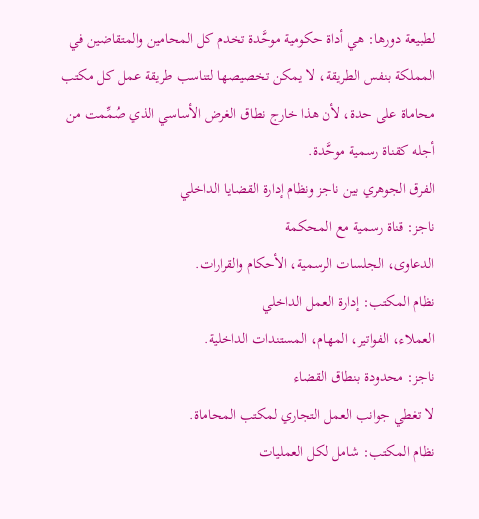لطبيعة دورها: هي أداة حكومية موحَّدة تخدم كل المحامين والمتقاضين في المملكة بنفس الطريقة، لا يمكن تخصيصها لتناسب طريقة عمل كل مكتب محاماة على حدة، لأن هذا خارج نطاق الغرض الأساسي الذي صُمِّمت من أجله كقناة رسمية موحَّدة.
الفرق الجوهري بين ناجز ونظام إدارة القضايا الداخلي
ناجز: قناة رسمية مع المحكمة
الدعاوى، الجلسات الرسمية، الأحكام والقرارات.
نظام المكتب: إدارة العمل الداخلي
العملاء، الفواتير، المهام، المستندات الداخلية.
ناجز: محدودة بنطاق القضاء
لا تغطي جوانب العمل التجاري لمكتب المحاماة.
نظام المكتب: شامل لكل العمليات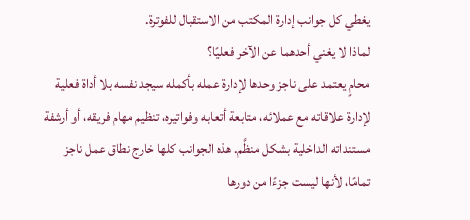يغطي كل جوانب إدارة المكتب من الاستقبال للفوترة.
لماذا لا يغني أحدهما عن الآخر فعليًا؟
محامٍ يعتمد على ناجز وحدها لإدارة عمله بأكمله سيجد نفسه بلا أداة فعلية لإدارة علاقاته مع عملائه، متابعة أتعابه وفواتيره، تنظيم مهام فريقه، أو أرشفة مستنداته الداخلية بشكل منظَّم. هذه الجوانب كلها خارج نطاق عمل ناجز تمامًا، لأنها ليست جزءًا من دورها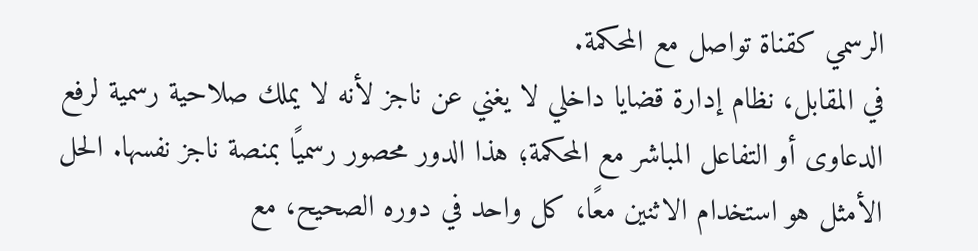الرسمي كقناة تواصل مع المحكمة.
في المقابل، نظام إدارة قضايا داخلي لا يغني عن ناجز لأنه لا يملك صلاحية رسمية لرفع الدعاوى أو التفاعل المباشر مع المحكمة؛ هذا الدور محصور رسميًا بمنصة ناجز نفسها. الحل الأمثل هو استخدام الاثنين معًا، كل واحد في دوره الصحيح، مع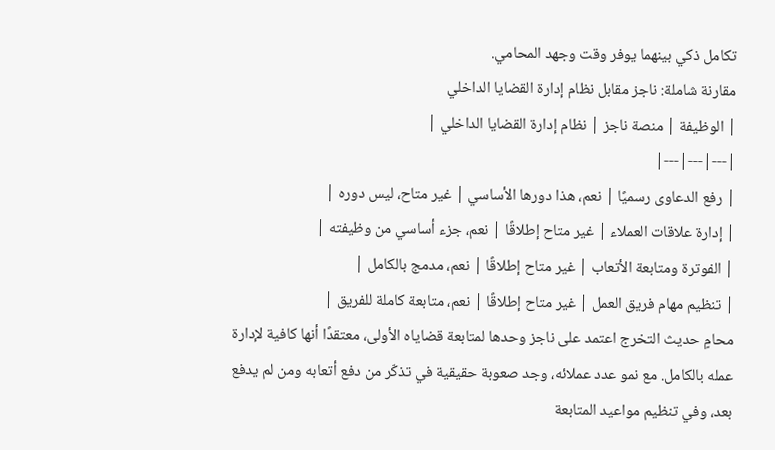تكامل ذكي بينهما يوفر وقت وجهد المحامي.
مقارنة شاملة: ناجز مقابل نظام إدارة القضايا الداخلي
| الوظيفة | منصة ناجز | نظام إدارة القضايا الداخلي |
|---|---|---|
| رفع الدعاوى رسميًا | نعم، هذا دورها الأساسي | غير متاح، ليس دوره |
| إدارة علاقات العملاء | غير متاح إطلاقًا | نعم، جزء أساسي من وظيفته |
| الفوترة ومتابعة الأتعاب | غير متاح إطلاقًا | نعم، مدمج بالكامل |
| تنظيم مهام فريق العمل | غير متاح إطلاقًا | نعم، متابعة كاملة للفريق |
محامٍ حديث التخرج اعتمد على ناجز وحدها لمتابعة قضاياه الأولى، معتقدًا أنها كافية لإدارة عمله بالكامل. مع نمو عدد عملائه، وجد صعوبة حقيقية في تذكّر من دفع أتعابه ومن لم يدفع بعد، وفي تنظيم مواعيد المتابعة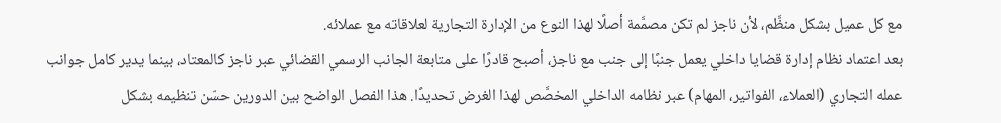مع كل عميل بشكل منظَّم، لأن ناجز لم تكن مصمَّمة أصلًا لهذا النوع من الإدارة التجارية لعلاقاته مع عملائه.
بعد اعتماد نظام إدارة قضايا داخلي يعمل جنبًا إلى جنب مع ناجز، أصبح قادرًا على متابعة الجانب الرسمي القضائي عبر ناجز كالمعتاد، بينما يدير كامل جوانب عمله التجاري (العملاء، الفواتير، المهام) عبر نظامه الداخلي المخصَّص لهذا الغرض تحديدًا. هذا الفصل الواضح بين الدورين حسّن تنظيمه بشكل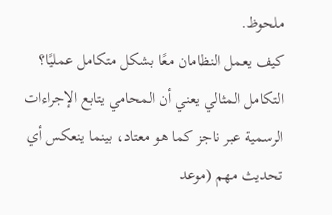ملحوظ.
كيف يعمل النظامان معًا بشكل متكامل عمليًا؟
التكامل المثالي يعني أن المحامي يتابع الإجراءات الرسمية عبر ناجز كما هو معتاد، بينما ينعكس أي تحديث مهم (موعد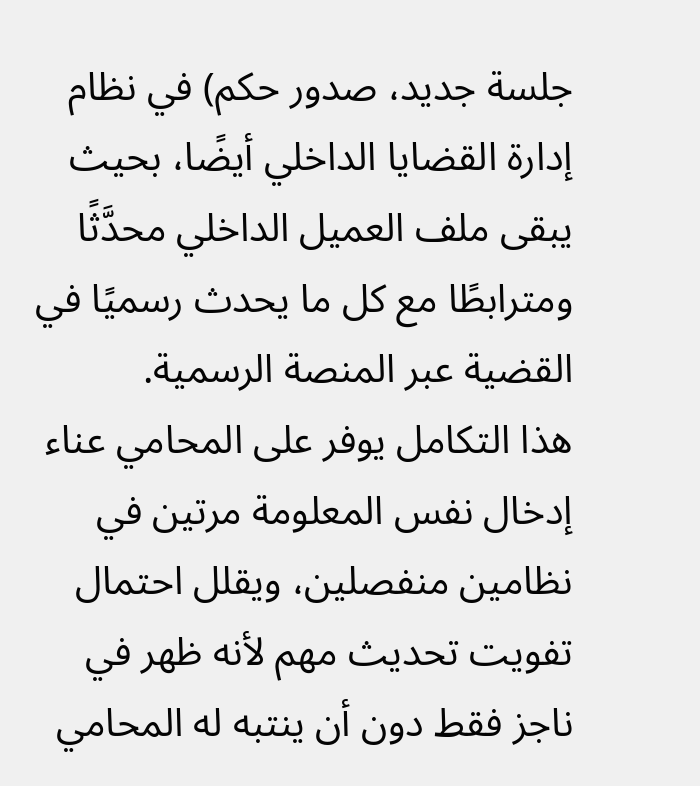جلسة جديد، صدور حكم) في نظام إدارة القضايا الداخلي أيضًا، بحيث يبقى ملف العميل الداخلي محدَّثًا ومترابطًا مع كل ما يحدث رسميًا في القضية عبر المنصة الرسمية.
هذا التكامل يوفر على المحامي عناء إدخال نفس المعلومة مرتين في نظامين منفصلين، ويقلل احتمال تفويت تحديث مهم لأنه ظهر في ناجز فقط دون أن ينتبه له المحامي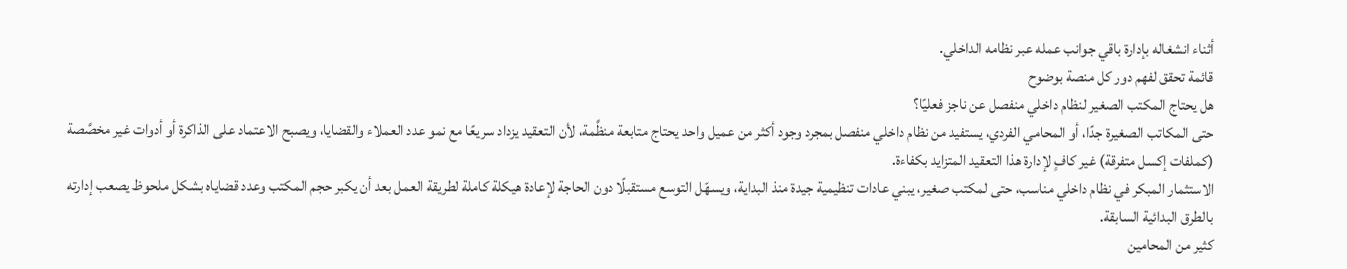أثناء انشغاله بإدارة باقي جوانب عمله عبر نظامه الداخلي.
قائمة تحقق لفهم دور كل منصة بوضوح
هل يحتاج المكتب الصغير لنظام داخلي منفصل عن ناجز فعليًا؟
حتى المكاتب الصغيرة جدًا، أو المحامي الفردي، يستفيد من نظام داخلي منفصل بمجرد وجود أكثر من عميل واحد يحتاج متابعة منظَّمة، لأن التعقيد يزداد سريعًا مع نمو عدد العملاء والقضايا، ويصبح الاعتماد على الذاكرة أو أدوات غير مخصَّصة (كملفات إكسل متفرقة) غير كافٍ لإدارة هذا التعقيد المتزايد بكفاءة.
الاستثمار المبكر في نظام داخلي مناسب، حتى لمكتب صغير، يبني عادات تنظيمية جيدة منذ البداية، ويسهّل التوسع مستقبلًا دون الحاجة لإعادة هيكلة كاملة لطريقة العمل بعد أن يكبر حجم المكتب وعدد قضاياه بشكل ملحوظ يصعب إدارته بالطرق البدائية السابقة.
كثير من المحامين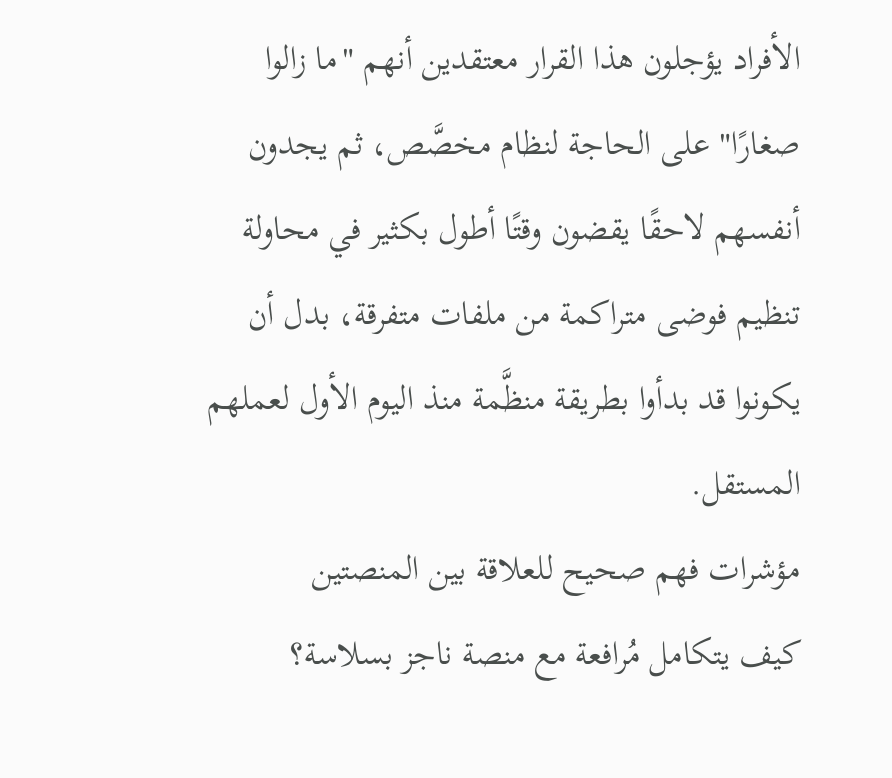الأفراد يؤجلون هذا القرار معتقدين أنهم "ما زالوا صغارًا" على الحاجة لنظام مخصَّص، ثم يجدون أنفسهم لاحقًا يقضون وقتًا أطول بكثير في محاولة تنظيم فوضى متراكمة من ملفات متفرقة، بدل أن يكونوا قد بدأوا بطريقة منظَّمة منذ اليوم الأول لعملهم المستقل.
مؤشرات فهم صحيح للعلاقة بين المنصتين
كيف يتكامل مُرافعة مع منصة ناجز بسلاسة؟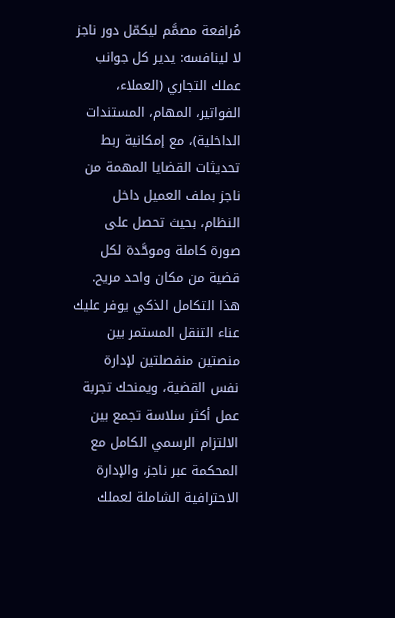مُرافعة مصمَّم ليكمّل دور ناجز لا لينافسه: يدير كل جوانب عملك التجاري (العملاء، الفواتير، المهام، المستندات الداخلية)، مع إمكانية ربط تحديثات القضايا المهمة من ناجز بملف العميل داخل النظام، بحيث تحصل على صورة كاملة وموحَّدة لكل قضية من مكان واحد مريح.
هذا التكامل الذكي يوفر عليك عناء التنقل المستمر بين منصتين منفصلتين لإدارة نفس القضية، ويمنحك تجربة عمل أكثر سلاسة تجمع بين الالتزام الرسمي الكامل مع المحكمة عبر ناجز، والإدارة الاحترافية الشاملة لعملك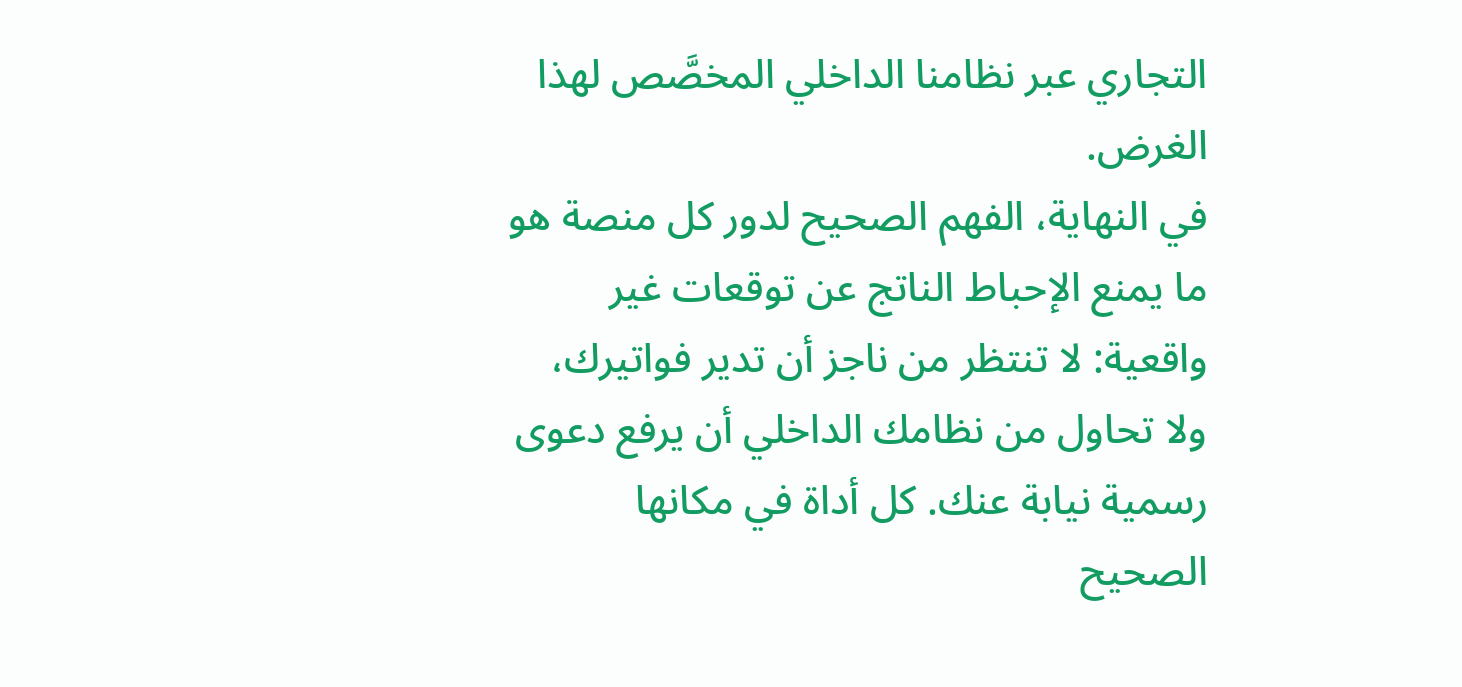التجاري عبر نظامنا الداخلي المخصَّص لهذا الغرض.
في النهاية، الفهم الصحيح لدور كل منصة هو ما يمنع الإحباط الناتج عن توقعات غير واقعية: لا تنتظر من ناجز أن تدير فواتيرك، ولا تحاول من نظامك الداخلي أن يرفع دعوى رسمية نيابة عنك. كل أداة في مكانها الصحيح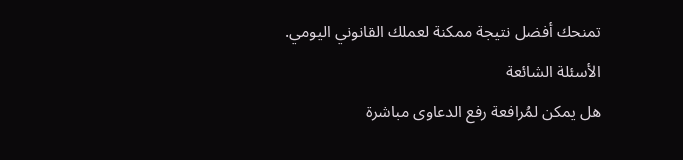تمنحك أفضل نتيجة ممكنة لعملك القانوني اليومي.
الأسئلة الشائعة
هل يمكن لمُرافعة رفع الدعاوى مباشرة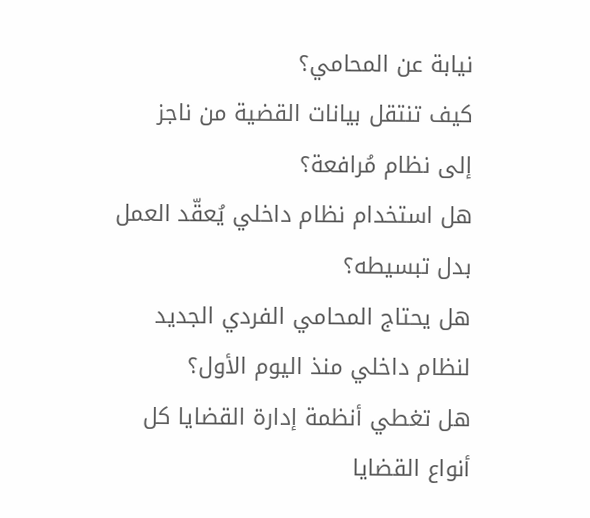نيابة عن المحامي؟
كيف تنتقل بيانات القضية من ناجز إلى نظام مُرافعة؟
هل استخدام نظام داخلي يُعقّد العمل بدل تبسيطه؟
هل يحتاج المحامي الفردي الجديد لنظام داخلي منذ اليوم الأول؟
هل تغطي أنظمة إدارة القضايا كل أنواع القضايا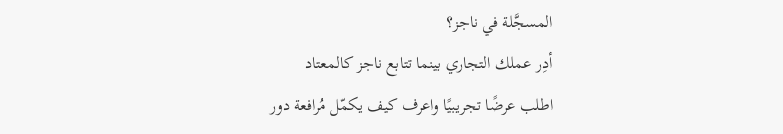المسجَّلة في ناجز؟
أدِر عملك التجاري بينما تتابع ناجز كالمعتاد
اطلب عرضًا تجريبيًا واعرف كيف يكمّل مُرافعة دور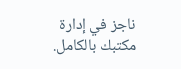ناجز في إدارة مكتبك بالكامل.